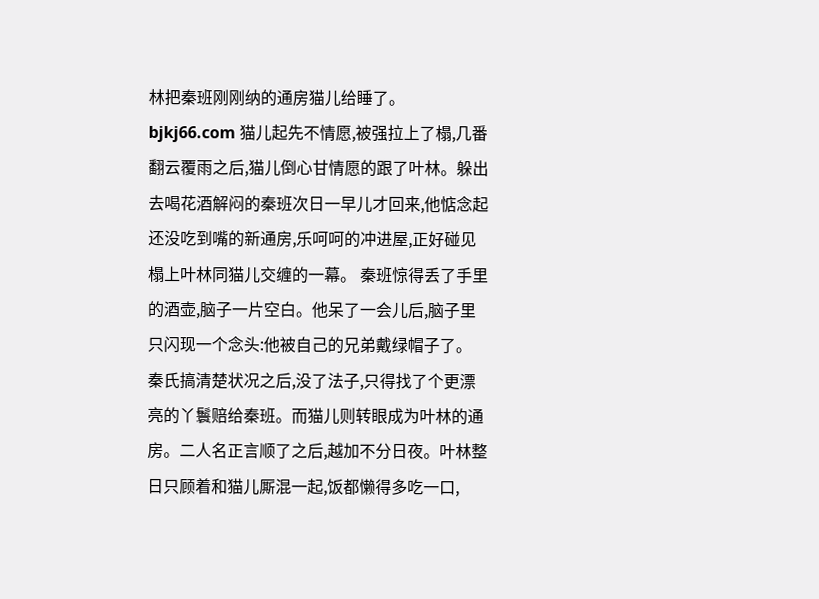林把秦班刚刚纳的通房猫儿给睡了。bjkj66.com 猫儿起先不情愿,被强拉上了榻,几番翻云覆雨之后,猫儿倒心甘情愿的跟了叶林。躲出去喝花酒解闷的秦班次日一早儿才回来,他惦念起还没吃到嘴的新通房,乐呵呵的冲进屋,正好碰见榻上叶林同猫儿交缠的一幕。 秦班惊得丢了手里的酒壶,脑子一片空白。他呆了一会儿后,脑子里只闪现一个念头:他被自己的兄弟戴绿帽子了。 秦氏搞清楚状况之后,没了法子,只得找了个更漂亮的丫鬟赔给秦班。而猫儿则转眼成为叶林的通房。二人名正言顺了之后,越加不分日夜。叶林整日只顾着和猫儿厮混一起,饭都懒得多吃一口,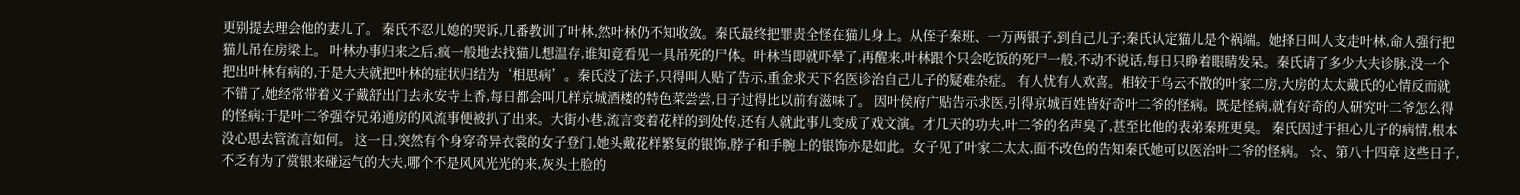更别提去理会他的妻儿了。 秦氏不忍儿媳的哭诉,几番教训了叶林,然叶林仍不知收敛。秦氏最终把罪责全怪在猫儿身上。从侄子秦班、一万两银子,到自己儿子;秦氏认定猫儿是个祸端。她择日叫人支走叶林,命人强行把猫儿吊在房梁上。 叶林办事归来之后,疯一般地去找猫儿想温存,谁知竟看见一具吊死的尸体。叶林当即就吓晕了,再醒来,叶林跟个只会吃饭的死尸一般,不动不说话,每日只睁着眼睛发呆。秦氏请了多少大夫诊脉,没一个把出叶林有病的,于是大夫就把叶林的症状归结为‘相思病’。秦氏没了法子,只得叫人贴了告示,重金求天下名医诊治自己儿子的疑难杂症。 有人忧有人欢喜。相较于乌云不散的叶家二房,大房的太太戴氏的心情反而就不错了,她经常带着义子戴舒出门去永安寺上香,每日都会叫几样京城酒楼的特色菜尝尝,日子过得比以前有滋味了。 因叶侯府广贴告示求医,引得京城百姓皆好奇叶二爷的怪病。既是怪病,就有好奇的人研究叶二爷怎么得的怪病;于是叶二爷强夺兄弟通房的风流事便被扒了出来。大街小巷,流言变着花样的到处传,还有人就此事儿变成了戏文演。才几天的功夫,叶二爷的名声臭了,甚至比他的表弟秦班更臭。 秦氏因过于担心儿子的病情,根本没心思去管流言如何。 这一日,突然有个身穿奇异衣裳的女子登门,她头戴花样繁复的银饰,脖子和手腕上的银饰亦是如此。女子见了叶家二太太,面不改色的告知秦氏她可以医治叶二爷的怪病。 ☆、第八十四章 这些日子,不乏有为了赏银来碰运气的大夫,哪个不是风风光光的来,灰头土脸的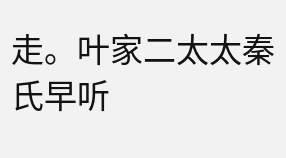走。叶家二太太秦氏早听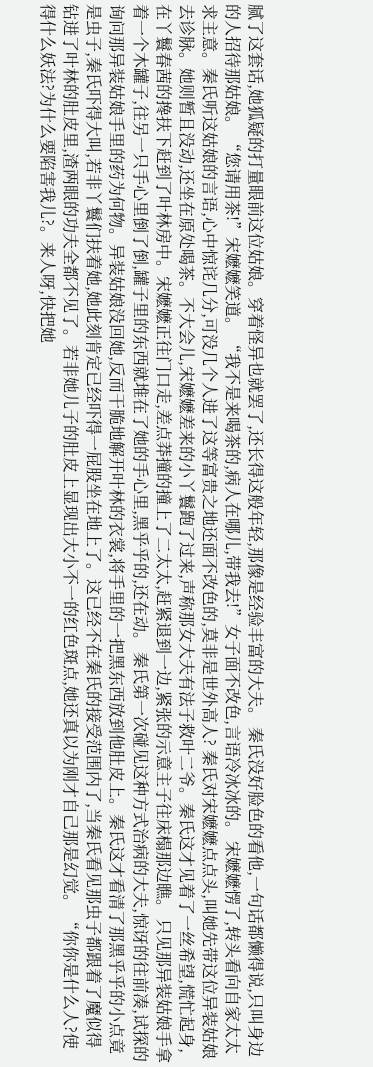腻了这套话,她狐疑的打量眼前这位姑娘。穿着怪异也就罢了,还长得这般年轻,那像是经验丰富的大夫。 秦氏没好脸色的看他,一句话都懒得说,只叫身边的人招待那姑娘。 “您请用茶!”宋嬷嬷笑道。 “我不是来喝茶的,病人在哪儿,带我去!”女子面不改色,言语冷冰冰的。 宋嬷嬷愣了,转头看向自家太太求主意。秦氏听这姑娘的言语,心中惊诧几分,可没几个人进了这等富贵之地还面不改色的,莫非是世外高人? 秦氏对宋嬷嬷点点头,叫她先带这位异装姑娘去诊脉。她则暂且没动,还坐在原处喝茶。不大会儿,宋嬷嬷差来的小丫鬟跑了过来,声称那女大夫有法子救叶二爷。秦氏这才见着了一丝希望,慌忙起身,在丫鬟春茜的搀扶下赶到了叶林房中。宋嬷嬷正往门口走,差点莽撞的撞上了二太太,赶紧退到一边,紧张的示意主子往床榻那边瞧。 只见那异装姑娘手拿着一个木罐子,往另一只手心里倒了倒,罐子里的东西就堆在了她的手心里,黑乎乎的,还在动。 秦氏第一次碰见这种方式治病的大夫,惊讶的往前凑,试探的询问那异装姑娘手里的药为何物。异装姑娘没回她,反而干脆地解开叶林的衣裳,将手里的一把黑东西放到他肚皮上。秦氏这才看清了那黑乎乎的小点竟是虫子,秦氏吓得大叫,若非丫鬟们扶着她,她此刻肯定已经吓得一屁股坐在地上了。这已经不在秦氏的接受范围内了,当秦氏看见那虫子都跟着了魔似得钻进了叶林的肚皮里,渣两眼的功夫全都不见了。若非她儿子的肚皮上显现出大小不一的红色斑点,她还真以为刚才自己那是幻觉。 “你你是什么人?使得什么妖法?为什么要陷害我儿?。来人呀,快把她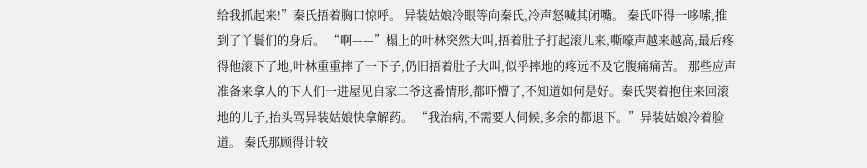给我抓起来!”秦氏捂着胸口惊呼。 异装姑娘冷眼等向秦氏,冷声怒喊其闭嘴。 秦氏吓得一哆嗦,推到了丫鬟们的身后。 “啊——”榻上的叶林突然大叫,捂着肚子打起滚儿来,嘶嚎声越来越高,最后疼得他滚下了地,叶林重重摔了一下子,仍旧捂着肚子大叫,似乎摔地的疼远不及它腹痛痛苦。 那些应声准备来拿人的下人们一进屋见自家二爷这番情形,都吓懵了,不知道如何是好。秦氏哭着抱住来回滚地的儿子,抬头骂异装姑娘快拿解药。 “我治病,不需要人伺候,多余的都退下。”异装姑娘冷着脸道。 秦氏那顾得计较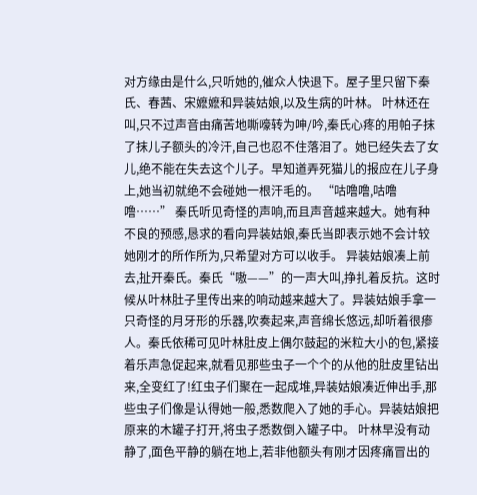对方缘由是什么,只听她的,催众人快退下。屋子里只留下秦氏、春茜、宋嬷嬷和异装姑娘,以及生病的叶林。 叶林还在叫,只不过声音由痛苦地嘶嚎转为呻/吟,秦氏心疼的用帕子抹了抹儿子额头的冷汗,自己也忍不住落泪了。她已经失去了女儿,绝不能在失去这个儿子。早知道弄死猫儿的报应在儿子身上,她当初就绝不会碰她一根汗毛的。 “咕噜噜,咕噜噜……” 秦氏听见奇怪的声响,而且声音越来越大。她有种不良的预感,恳求的看向异装姑娘,秦氏当即表示她不会计较她刚才的所作所为,只希望对方可以收手。 异装姑娘凑上前去,扯开秦氏。秦氏“嗷——”的一声大叫,挣扎着反抗。这时候从叶林肚子里传出来的响动越来越大了。异装姑娘手拿一只奇怪的月牙形的乐器,吹奏起来,声音绵长悠远,却听着很瘆人。秦氏依稀可见叶林肚皮上偶尔鼓起的米粒大小的包,紧接着乐声急促起来,就看见那些虫子一个个的从他的肚皮里钻出来,全变红了!红虫子们聚在一起成堆,异装姑娘凑近伸出手,那些虫子们像是认得她一般,悉数爬入了她的手心。异装姑娘把原来的木罐子打开,将虫子悉数倒入罐子中。 叶林早没有动静了,面色平静的躺在地上,若非他额头有刚才因疼痛冒出的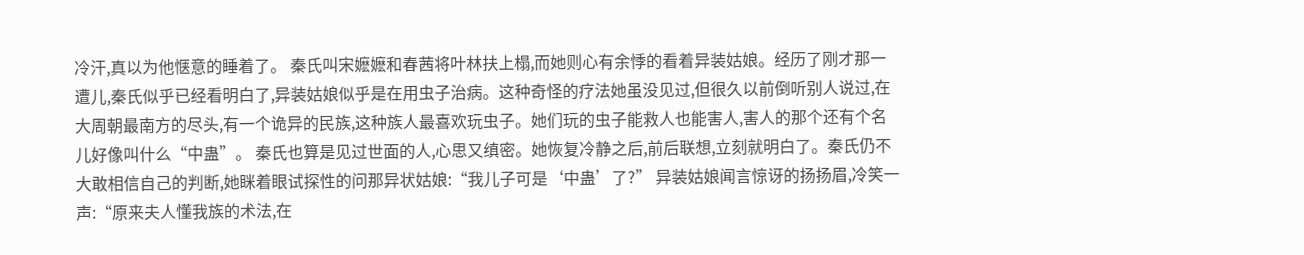冷汗,真以为他惬意的睡着了。 秦氏叫宋嬷嬷和春茜将叶林扶上榻,而她则心有余悸的看着异装姑娘。经历了刚才那一遭儿,秦氏似乎已经看明白了,异装姑娘似乎是在用虫子治病。这种奇怪的疗法她虽没见过,但很久以前倒听别人说过,在大周朝最南方的尽头,有一个诡异的民族,这种族人最喜欢玩虫子。她们玩的虫子能救人也能害人,害人的那个还有个名儿好像叫什么“中蛊”。 秦氏也算是见过世面的人,心思又缜密。她恢复冷静之后,前后联想,立刻就明白了。秦氏仍不大敢相信自己的判断,她眯着眼试探性的问那异状姑娘:“我儿子可是‘中蛊’了?” 异装姑娘闻言惊讶的扬扬眉,冷笑一声:“原来夫人懂我族的术法,在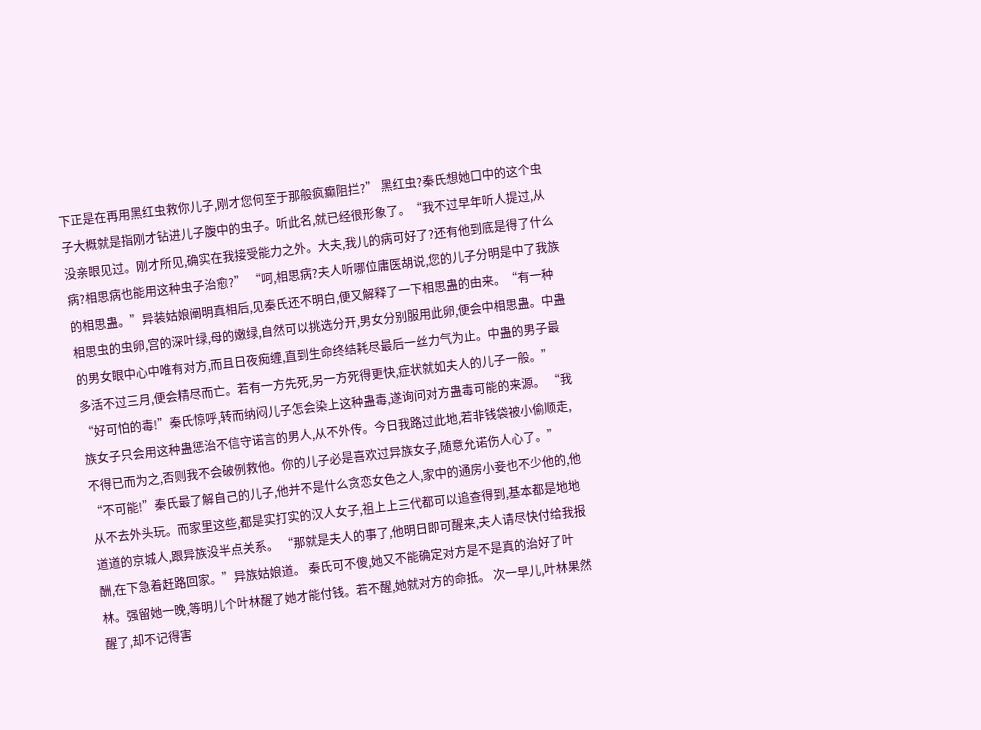下正是在再用黑红虫救你儿子,刚才您何至于那般疯癫阻拦?” 黑红虫?秦氏想她口中的这个虫子大概就是指刚才钻进儿子腹中的虫子。听此名,就已经很形象了。“我不过早年听人提过,从没亲眼见过。刚才所见,确实在我接受能力之外。大夫,我儿的病可好了?还有他到底是得了什么病?相思病也能用这种虫子治愈?” “呵,相思病?夫人听哪位庸医胡说,您的儿子分明是中了我族的相思蛊。”异装姑娘阐明真相后,见秦氏还不明白,便又解释了一下相思蛊的由来。“有一种相思虫的虫卵,宫的深叶绿,母的嫩绿,自然可以挑选分开,男女分别服用此卵,便会中相思蛊。中蛊的男女眼中心中唯有对方,而且日夜痴缠,直到生命终结耗尽最后一丝力气为止。中蛊的男子最多活不过三月,便会精尽而亡。若有一方先死,另一方死得更快,症状就如夫人的儿子一般。” “好可怕的毒!”秦氏惊呼,转而纳闷儿子怎会染上这种蛊毒,遂询问对方蛊毒可能的来源。 “我族女子只会用这种蛊惩治不信守诺言的男人,从不外传。今日我路过此地,若非钱袋被小偷顺走,不得已而为之,否则我不会破例救他。你的儿子必是喜欢过异族女子,随意允诺伤人心了。” “不可能!”秦氏最了解自己的儿子,他并不是什么贪恋女色之人,家中的通房小妾也不少他的,他从不去外头玩。而家里这些,都是实打实的汉人女子,祖上上三代都可以追查得到,基本都是地地道道的京城人,跟异族没半点关系。 “那就是夫人的事了,他明日即可醒来,夫人请尽快付给我报酬,在下急着赶路回家。”异族姑娘道。 秦氏可不傻,她又不能确定对方是不是真的治好了叶林。强留她一晚,等明儿个叶林醒了她才能付钱。若不醒,她就对方的命抵。 次一早儿,叶林果然醒了,却不记得害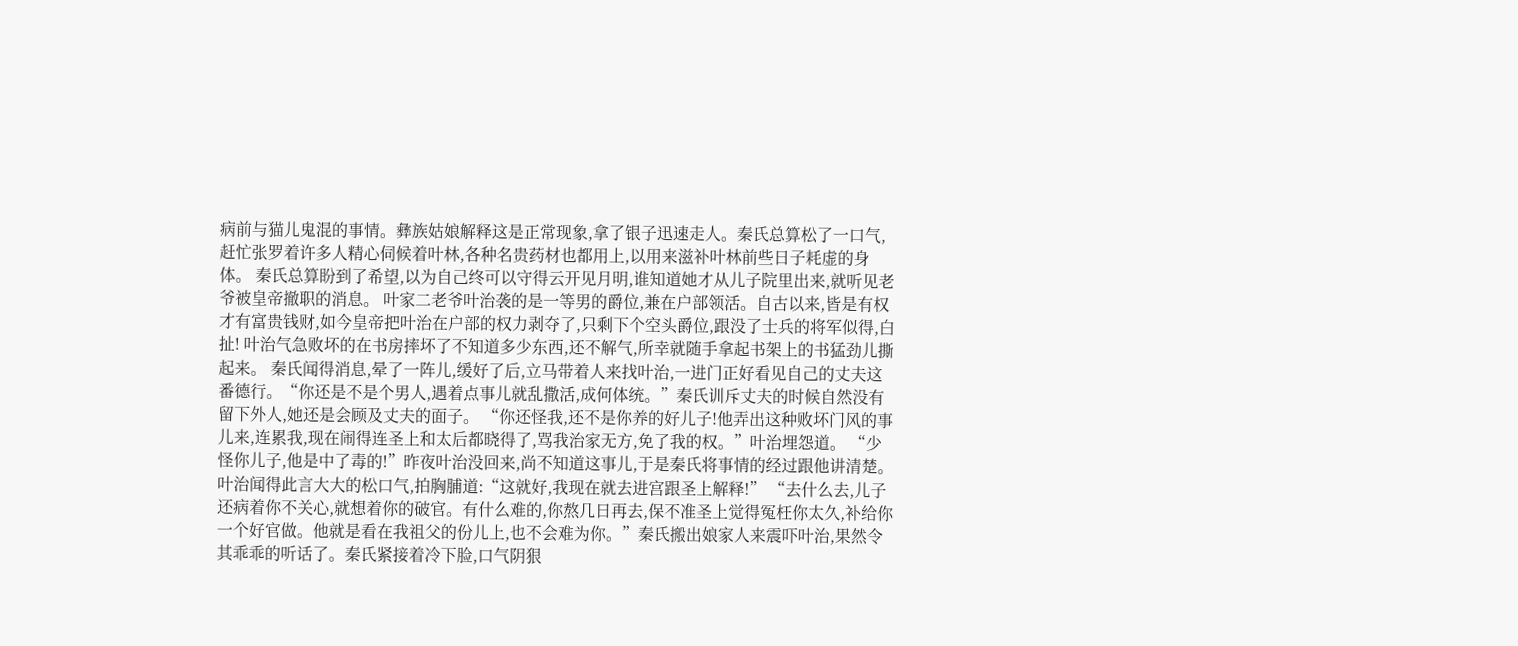病前与猫儿鬼混的事情。彝族姑娘解释这是正常现象,拿了银子迅速走人。秦氏总算松了一口气,赶忙张罗着许多人精心伺候着叶林,各种名贵药材也都用上,以用来滋补叶林前些日子耗虚的身体。 秦氏总算盼到了希望,以为自己终可以守得云开见月明,谁知道她才从儿子院里出来,就听见老爷被皇帝撤职的消息。 叶家二老爷叶治袭的是一等男的爵位,兼在户部领活。自古以来,皆是有权才有富贵钱财,如今皇帝把叶治在户部的权力剥夺了,只剩下个空头爵位,跟没了士兵的将军似得,白扯! 叶治气急败坏的在书房摔坏了不知道多少东西,还不解气,所幸就随手拿起书架上的书猛劲儿撕起来。 秦氏闻得消息,晕了一阵儿,缓好了后,立马带着人来找叶治,一进门正好看见自己的丈夫这番德行。“你还是不是个男人,遇着点事儿就乱撒活,成何体统。”秦氏训斥丈夫的时候自然没有留下外人,她还是会顾及丈夫的面子。 “你还怪我,还不是你养的好儿子!他弄出这种败坏门风的事儿来,连累我,现在闹得连圣上和太后都晓得了,骂我治家无方,免了我的权。”叶治埋怨道。 “少怪你儿子,他是中了毒的!”昨夜叶治没回来,尚不知道这事儿,于是秦氏将事情的经过跟他讲清楚。 叶治闻得此言大大的松口气,拍胸脯道:“这就好,我现在就去进宫跟圣上解释!” “去什么去,儿子还病着你不关心,就想着你的破官。有什么难的,你熬几日再去,保不准圣上觉得冤枉你太久,补给你一个好官做。他就是看在我祖父的份儿上,也不会难为你。”秦氏搬出娘家人来震吓叶治,果然令其乖乖的听话了。秦氏紧接着冷下脸,口气阴狠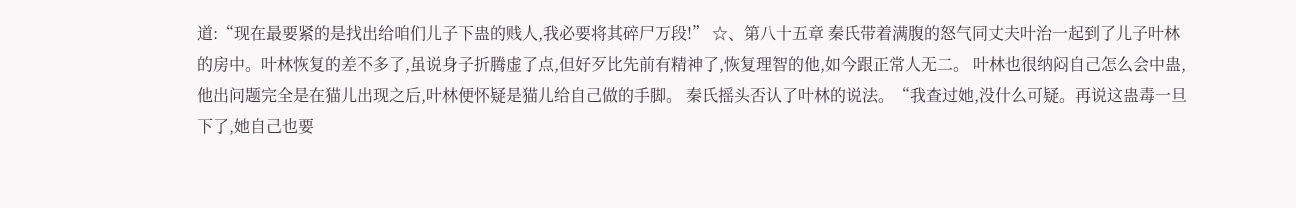道:“现在最要紧的是找出给咱们儿子下蛊的贱人,我必要将其碎尸万段!” ☆、第八十五章 秦氏带着满腹的怒气同丈夫叶治一起到了儿子叶林的房中。叶林恢复的差不多了,虽说身子折腾虚了点,但好歹比先前有精神了,恢复理智的他,如今跟正常人无二。 叶林也很纳闷自己怎么会中蛊,他出问题完全是在猫儿出现之后,叶林便怀疑是猫儿给自己做的手脚。 秦氏摇头否认了叶林的说法。“我查过她,没什么可疑。再说这蛊毒一旦下了,她自己也要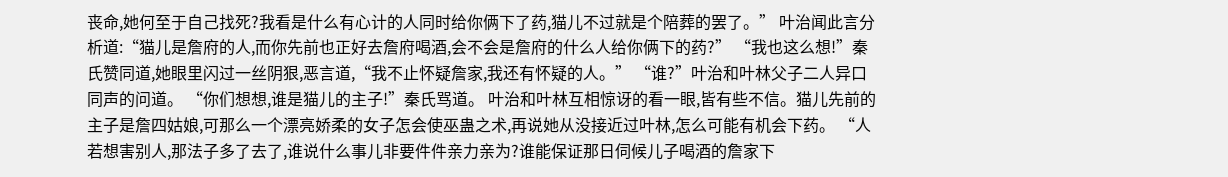丧命,她何至于自己找死?我看是什么有心计的人同时给你俩下了药,猫儿不过就是个陪葬的罢了。” 叶治闻此言分析道:“猫儿是詹府的人,而你先前也正好去詹府喝酒,会不会是詹府的什么人给你俩下的药?” “我也这么想!”秦氏赞同道,她眼里闪过一丝阴狠,恶言道,“我不止怀疑詹家,我还有怀疑的人。” “谁?”叶治和叶林父子二人异口同声的问道。 “你们想想,谁是猫儿的主子!”秦氏骂道。 叶治和叶林互相惊讶的看一眼,皆有些不信。猫儿先前的主子是詹四姑娘,可那么一个漂亮娇柔的女子怎会使巫蛊之术,再说她从没接近过叶林,怎么可能有机会下药。 “人若想害别人,那法子多了去了,谁说什么事儿非要件件亲力亲为?谁能保证那日伺候儿子喝酒的詹家下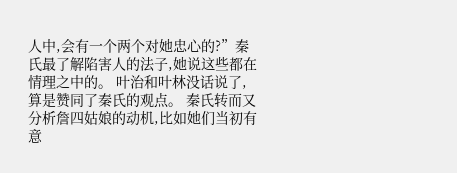人中,会有一个两个对她忠心的?”秦氏最了解陷害人的法子,她说这些都在情理之中的。 叶治和叶林没话说了,算是赞同了秦氏的观点。 秦氏转而又分析詹四姑娘的动机,比如她们当初有意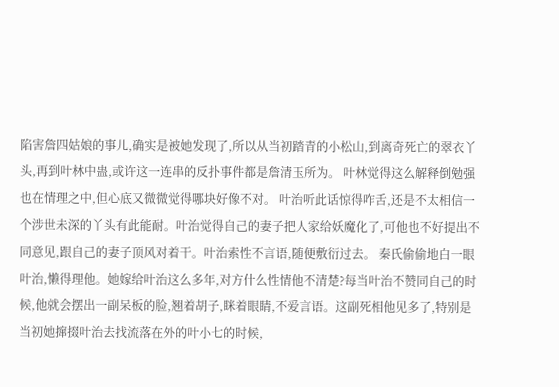陷害詹四姑娘的事儿,确实是被她发现了,所以从当初踏青的小松山,到离奇死亡的翠衣丫头,再到叶林中蛊,或许这一连串的反扑事件都是詹清玉所为。 叶林觉得这么解释倒勉强也在情理之中,但心底又微微觉得哪块好像不对。 叶治听此话惊得咋舌,还是不太相信一个涉世未深的丫头有此能耐。叶治觉得自己的妻子把人家给妖魔化了,可他也不好提出不同意见,跟自己的妻子顶风对着干。叶治索性不言语,随便敷衍过去。 秦氏偷偷地白一眼叶治,懒得理他。她嫁给叶治这么多年,对方什么性情他不清楚?每当叶治不赞同自己的时候,他就会摆出一副呆板的脸,翘着胡子,眯着眼睛,不爱言语。这副死相他见多了,特别是当初她撺掇叶治去找流落在外的叶小七的时候,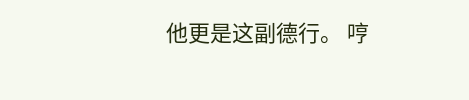他更是这副德行。 哼